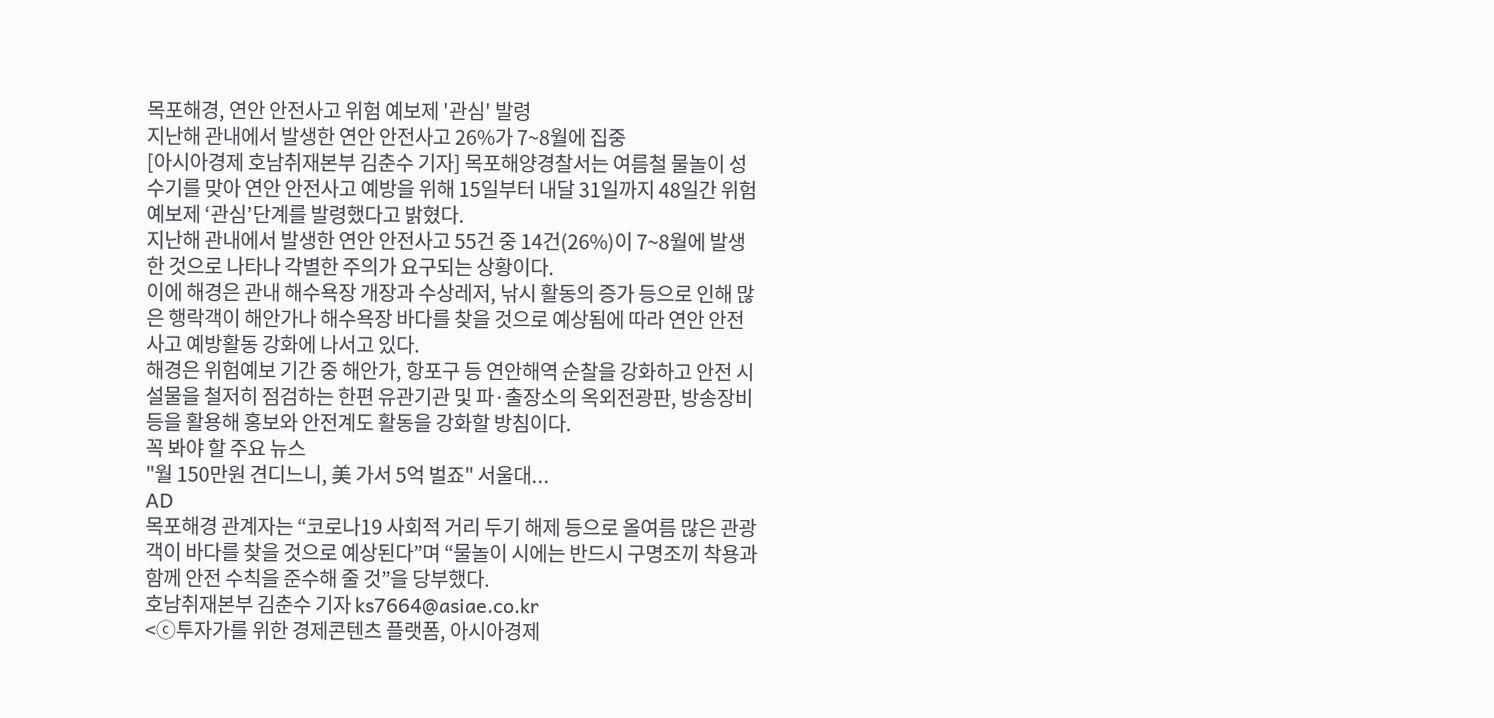목포해경, 연안 안전사고 위험 예보제 '관심' 발령
지난해 관내에서 발생한 연안 안전사고 26%가 7~8월에 집중
[아시아경제 호남취재본부 김춘수 기자] 목포해양경찰서는 여름철 물놀이 성수기를 맞아 연안 안전사고 예방을 위해 15일부터 내달 31일까지 48일간 위험 예보제 ‘관심’단계를 발령했다고 밝혔다.
지난해 관내에서 발생한 연안 안전사고 55건 중 14건(26%)이 7~8월에 발생한 것으로 나타나 각별한 주의가 요구되는 상황이다.
이에 해경은 관내 해수욕장 개장과 수상레저, 낚시 활동의 증가 등으로 인해 많은 행락객이 해안가나 해수욕장 바다를 찾을 것으로 예상됨에 따라 연안 안전사고 예방활동 강화에 나서고 있다.
해경은 위험예보 기간 중 해안가, 항포구 등 연안해역 순찰을 강화하고 안전 시설물을 철저히 점검하는 한편 유관기관 및 파·출장소의 옥외전광판, 방송장비 등을 활용해 홍보와 안전계도 활동을 강화할 방침이다.
꼭 봐야 할 주요 뉴스
"월 150만원 견디느니, 美 가서 5억 벌죠" 서울대...
AD
목포해경 관계자는 “코로나19 사회적 거리 두기 해제 등으로 올여름 많은 관광객이 바다를 찾을 것으로 예상된다”며 “물놀이 시에는 반드시 구명조끼 착용과 함께 안전 수칙을 준수해 줄 것”을 당부했다.
호남취재본부 김춘수 기자 ks7664@asiae.co.kr
<ⓒ투자가를 위한 경제콘텐츠 플랫폼, 아시아경제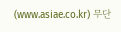(www.asiae.co.kr) 무단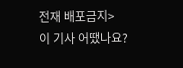전재 배포금지>
이 기사 어땠나요?